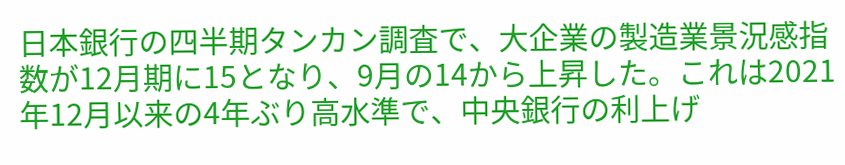日本銀行の四半期タンカン調査で、大企業の製造業景況感指数が12月期に15となり、9月の14から上昇した。これは2021年12月以来の4年ぶり高水準で、中央銀行の利上げ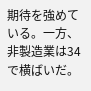期待を強めている。一方、非製造業は34で横ばいだ。